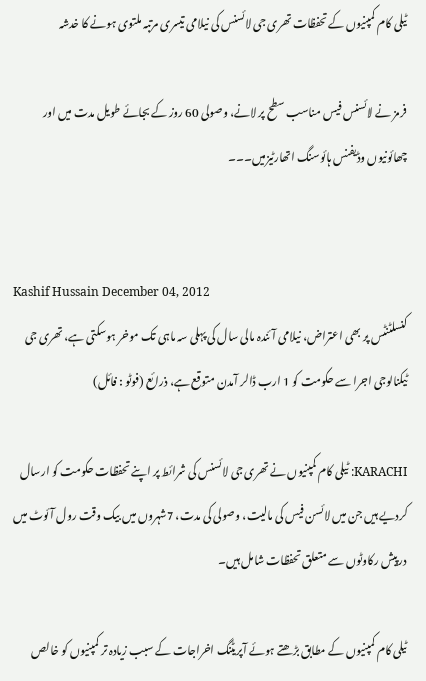ٹیلی کام کمپنیوں کے تحفظات تھری جی لائسنس کی نیلامی تیسری مرتبہ ملتوی ہونے کا خدشہ

فرمز نے لائسنس فیس مناسب سطح پر لانے، وصولی 60 روز کے بجائے طویل مدت میں اور چھائونیوں وڈیفنس ہائوسنگ اتھارٹیزمیں۔۔۔


Kashif Hussain December 04, 2012
کنسلٹنٹس پر بھی اعتراض، نیلامی آئندہ مالی سال کی پہلی سہ ماہی تک موخر ہوسکتی ہے، تھری جی ٹیکنالوجی اجرا سے حکومت کو 1 ارب ڈالر آمدن متوقع ہے، ذرائع (فوٹو : فائل)

KARACHI: ٹیلی کام کمپنیوں نے تھری جی لائسنس کی شرائط پر اپنے تحفظات حکومت کو ارسال کردیے ہیں جن میں لائسن فیس کی مالیت، وصولی کی مدت، 7شہروں میں بیک وقت رول آئوٹ میں درپیش رکاوٹوں سے متعلق تحفظات شامل ہیں۔

ٹیلی کام کمپنیوں کے مطابق بڑھتے ہوئے آپریٹنگ اخراجات کے سبب زیادہ تر کمپنیوں کو خالص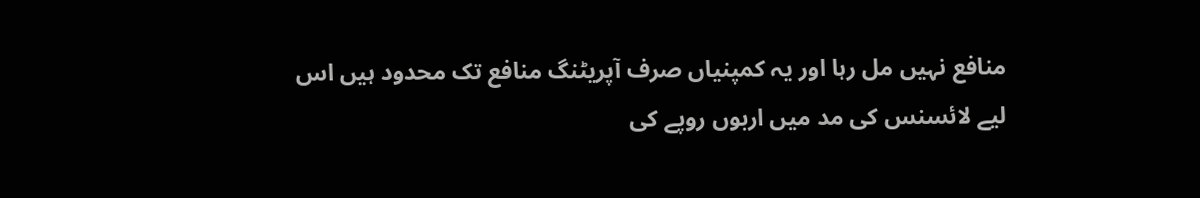منافع نہیں مل رہا اور یہ کمپنیاں صرف آپریٹنگ منافع تک محدود ہیں اس لیے لائسنس کی مد میں اربوں روپے کی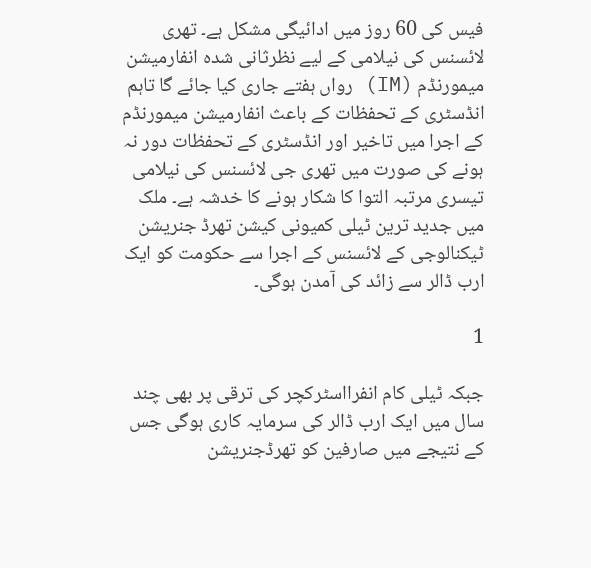فیس کی 60 روز میں ادائیگی مشکل ہے۔ تھری لائسنس کی نیلامی کے لیے نظرثانی شدہ انفارمیشن میمورنڈم (IM) رواں ہفتے جاری کیا جائے گا تاہم انڈسٹری کے تحفظات کے باعث انفارمیشن میمورنڈم کے اجرا میں تاخیر اور انڈسٹری کے تحفظات دور نہ ہونے کی صورت میں تھری جی لائسنس کی نیلامی تیسری مرتبہ التوا کا شکار ہونے کا خدشہ ہے۔ ملک میں جدید ترین ٹیلی کمیونی کیشن تھرڈ جنریشن ٹیکنالوجی کے لائسنس کے اجرا سے حکومت کو ایک ارب ڈالر سے زائد کی آمدن ہوگی۔

1

جبکہ ٹیلی کام انفرااسٹرکچر کی ترقی پر بھی چند سال میں ایک ارب ڈالر کی سرمایہ کاری ہوگی جس کے نتیجے میں صارفین کو تھرڈجنریشن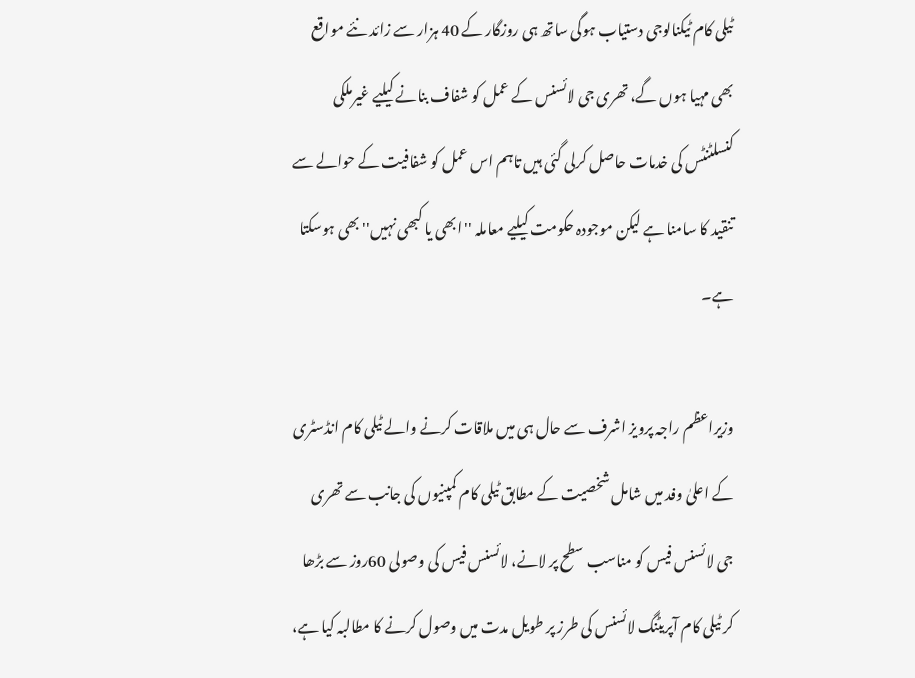ٹیلی کام ٹیکنالوجی دستیاب ہوگی ساتھ ہی روزگار کے 40 ہزار سے زائد نئے مواقع بھی مہیا ہوں گے، تھری جی لائسنس کے عمل کو شفاف بنانے کیلیے غیرملکی کنسلٹنٹس کی خدمات حاصل کرلی گئی ہیں تاہم اس عمل کو شفافیت کے حوالے سے تنقید کا سامنا ہے لیکن موجودہ حکومت کیلیے معاملہ ''ابھی یا کبھی نہیں'' بھی ہوسکتا ہے۔

وزیراعظم راجہ پرویز اشرف سے حال ہی میں ملاقات کرنے والے ٹیلی کام انڈسٹری کے اعلیٰ وفد میں شامل شخصیت کے مطابق ٹیلی کام کمپنیوں کی جانب سے تھری جی لائسنس فیس کو مناسب سطح پر لانے، لائسنس فیس کی وصولی 60روز سے بڑھا کر ٹیلی کام آپریٹنگ لائسنس کی طرز پر طویل مدت میں وصول کرنے کا مطالبہ کیا ہے،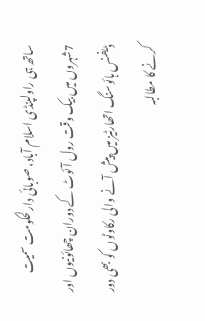ساتھ ہی راولپنڈی اسلام آباد، صوبائی دارلحکومت سمیت 7شہروں میں بیک وقت رول آئوٹ کے دوران چھائونیوں اور ڈیفنس ہائوسنگ اتھارٹیز میں پیش آنے والی رکاوٹوں کو بھی دور کرنے کا مطالبہ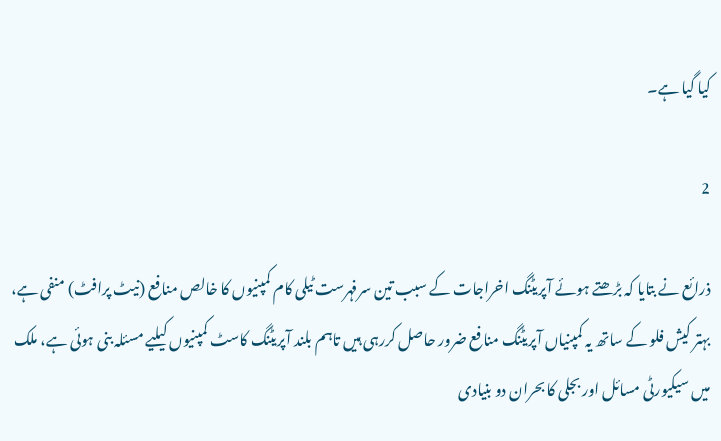کیا گیا ہے۔

2

ذرائع نے بتایا کہ بڑھتے ہوئے آپریٹنگ اخراجات کے سبب تین سرفہرست ٹیلی کام کمپنیوں کا خالص منافع (نیٹ پرافٹ) منفی ہے، بہتر کیش فلو کے ساتھ یہ کمپنیاں آپریٹنگ منافع ضرور حاصل کررہی ہیں تاہم بلند آپریٹنگ کاسٹ کمپنیوں کیلیے مسئلہ بنی ہوئی ہے، ملک میں سیکیورٹی مسائل اور بجلی کا بحران دو بنیادی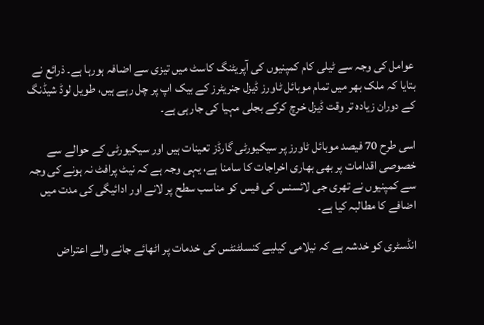عوامل کی وجہ سے ٹیلی کام کمپنیوں کی آپریٹنگ کاسٹ میں تیزی سے اضافہ ہورہا ہے۔ ذرائع نے بتایا کہ ملک بھر میں تمام موبائل ٹاورز ڈیزل جنریٹرز کے بیک اپ پر چل رہے ہیں، طویل لوڈ شیڈنگ کے دوران زیادہ تر وقت ڈیزل خرچ کرکے بجلی مہیا کی جارہی ہے۔

اسی طرح 70 فیصد موبائل ٹاورز پر سیکیورٹی گارڈز تعینات ہیں اور سیکیورٹی کے حوالے سے خصوصی اقدامات پر بھی بھاری اخراجات کا سامنا ہے، یہی وجہ ہے کہ نیٹ پرافٹ نہ ہونے کی وجہ سے کمپنیوں نے تھری جی لائسنس کی فیس کو مناسب سطح پر لانے اور ادائیگی کی مدت میں اضافے کا مطالبہ کیا ہے۔

انڈسٹری کو خدشہ ہے کہ نیلامی کیلیے کنسلٹنٹس کی خدمات پر اٹھائے جانے والے اعتراض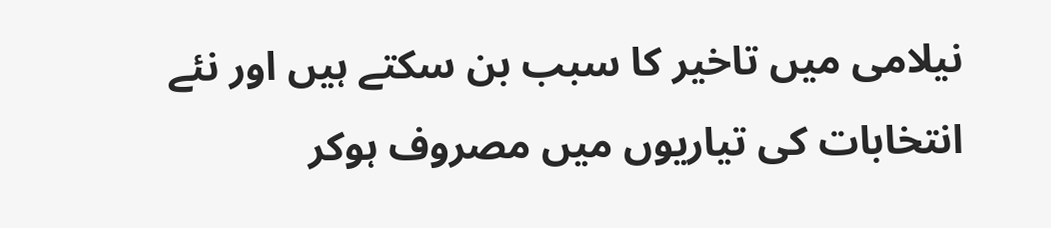نیلامی میں تاخیر کا سبب بن سکتے ہیں اور نئے انتخابات کی تیاریوں میں مصروف ہوکر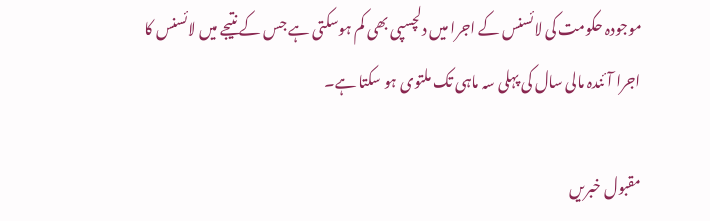موجودہ حکومت کی لائسنس کے اجرا میں دلچسپی بھی کم ہوسکتی ہے جس کے نتیجے میں لائسنس کا اجرا آئندہ مالی سال کی پہلی سہ ماہی تک ملتوی ہو سکتا ہے۔

مقبول خبریں